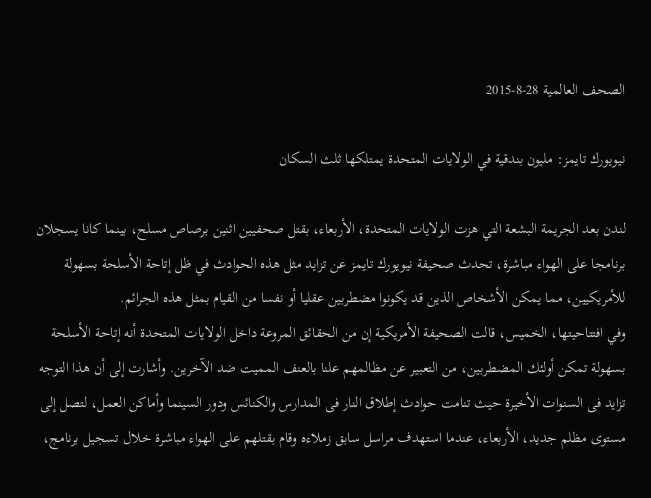الصحف العالمية 28-8-2015

نيويورك تايمز: مليون بندقية في الولايات المتحدة يمتلكها ثلث السكان

لندن بعد الجريمة البشعة التي هزت الولايات المتحدة، الأربعاء، بقتل صحفيين اثنين برصاص مسلح، بينما كانا يسجلان برنامجا على الهواء مباشرة، تحدث صحيفة نيويورك تايمز عن تزايد مثل هذه الحوادث في ظل إتاحة الأسلحة بسهولة للأمريكيين، مما يمكن الأشخاص الذين قد يكونوا مضطربين عقليا أو نفسا من القيام بمثل هذه الجرائم.
وفي افتتاحيتها، الخميس، قالت الصحيفة الأمريكية إن من الحقائق المروعة داخل الولايات المتحدة أنه إتاحة الأسلحة بسهولة تمكن أولئك المضطربين، من التعبير عن مظالمهم علنا بالعنف المميت ضد الآخرين. وأشارت إلى أن هذا التوجه تزايد فى السنوات الأخيرة حيث تنامت حوادث إطلاق النار فى المدارس والكنائس ودور السينما وأماكن العمل، لتصل إلى مستوى مظلم جديد، الأربعاء، عندما استهدف مراسل سابق زملاءه وقام بقتلهم على الهواء مباشرة خلال تسجيل برنامج،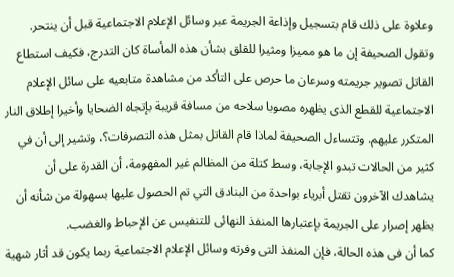وعلاوة على ذلك قام بتسجيل وإذاعة الجريمة عبر وسائل الإعلام الاجتماعية قبل أن ينتحر.
وتقول الصحيفة إن ما هو مميزا ومثيرا للقلق بشأن هذه المأساة كان التدرج، فكيف استطاع القاتل تصوير جريمته وسرعان ما حرص على التأكد من مشاهدة متابعيه على سائل الإعلام الاجتماعية للقطع الذى يظهره مصوبا سلاحه من مسافة قريبة بإتجاه الضحايا وأخيرا إطلاق النار المتكرر عليهم. وتتساءل الصحيفة لماذا قام القاتل بمثل هذه التصرفات؟، وتشير إلى أن في كثير من الحالات تبدو الإجابة، وسط كتلة من المظالم غير المفهومة، أن القدرة على أن يشاهدك الآخرون تقتل أبرياء بواحدة من البنادق التي تم الحصول عليها بسهولة من شأنه أن يظهر إصرار على الجريمة بإعتبارها المنفذ النهائى للتنفيس عن الإحباط والغضب.
كما أن فى هذه الحالة، فإن المنفذ التى وفرته وسائل الإعلام الاجتماعية ربما يكون قد أثار شهية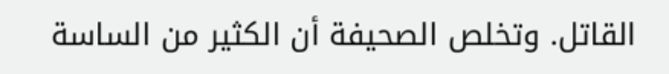القاتل. وتخلص الصحيفة أن الكثير من الساسة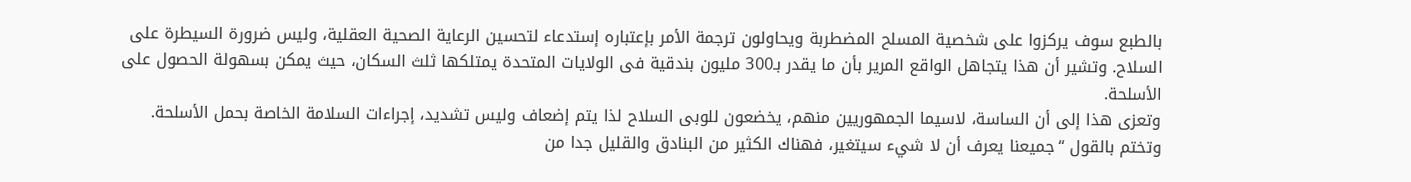بالطبع سوف يركزوا على شخصية المسلح المضطربة ويحاولون ترجمة الأمر بإعتباره إستدعاء لتحسين الرعاية الصحية العقلية، وليس ضرورة السيطرة على السلاح. وتشير أن هذا يتجاهل الواقع المرير بأن ما يقدر بـ300 مليون بندقية فى الولايات المتحدة يمتلكها ثلث السكان، حيث يمكن بسهولة الحصول على الأسلحة.
وتعزى هذا إلى أن الساسة، لاسيما الجمهوريين منهم، يخضعون للوبى السلاح لذا يتم إضعاف وليس تشديد، إجراءات السلامة الخاصة بحمل الأسلحة. وتختم بالقول “جميعنا يعرف أن لا شيء سيتغير، فهناك الكثير من البنادق والقليل جدا من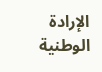الإرادة الوطنية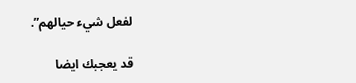لفعل شيء حيالهم”.

قد يعجبك ايضا